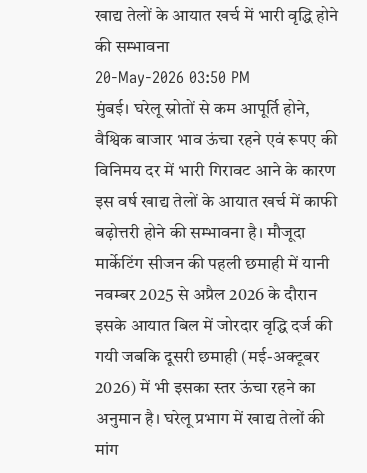खाद्य तेलों के आयात खर्च में भारी वृद्धि होने की सम्भावना
20-May-2026 03:50 PM
मुंबई। घरेलू स्रोतों से कम आपूर्ति होने, वैश्विक बाजार भाव ऊंचा रहने एवं रूपए की विनिमय दर में भारी गिरावट आने के कारण इस वर्ष खाद्य तेलों के आयात खर्च में काफी बढ़ोत्तरी होने की सम्भावना है। मौजूदा मार्केटिंग सीजन की पहली छमाही में यानी नवम्बर 2025 से अप्रैल 2026 के दौरान इसके आयात बिल में जोरदार वृद्धि दर्ज की गयी जबकि दूसरी छमाही (मई-अक्टूबर 2026) में भी इसका स्तर ऊंचा रहने का अनुमान है। घरेलू प्रभाग में खाद्य तेलों की मांग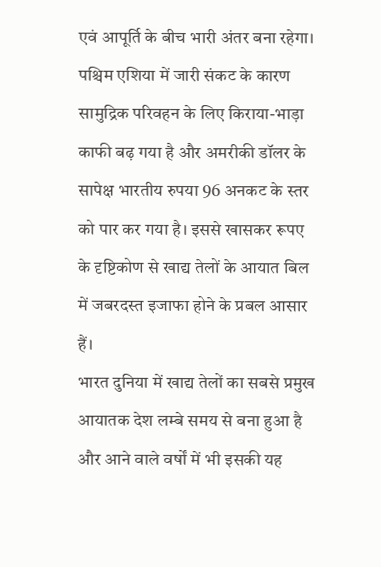एवं आपूर्ति के बीच भारी अंतर बना रहेगा। पश्चिम एशिया में जारी संकट के कारण सामुद्रिक परिवहन के लिए किराया-भाड़ा काफी बढ़ गया है और अमरीकी डॉलर के सापेक्ष भारतीय रुपया 96 अनकट के स्तर को पार कर गया है। इससे खासकर रूपए के दृष्टिकोण से खाद्य तेलों के आयात बिल में जबरदस्त इजाफा होने के प्रबल आसार हैं।
भारत दुनिया में खाद्य तेलों का सबसे प्रमुख आयातक देश लम्बे समय से बना हुआ है और आने वाले वर्षों में भी इसकी यह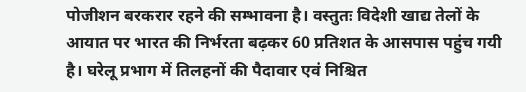पोजीशन बरकरार रहने की सम्भावना है। वस्तुतः विदेशी खाद्य तेलों के आयात पर भारत की निर्भरता बढ़कर 60 प्रतिशत के आसपास पहुंच गयी है। घरेलू प्रभाग में तिलहनों की पैदावार एवं निश्चित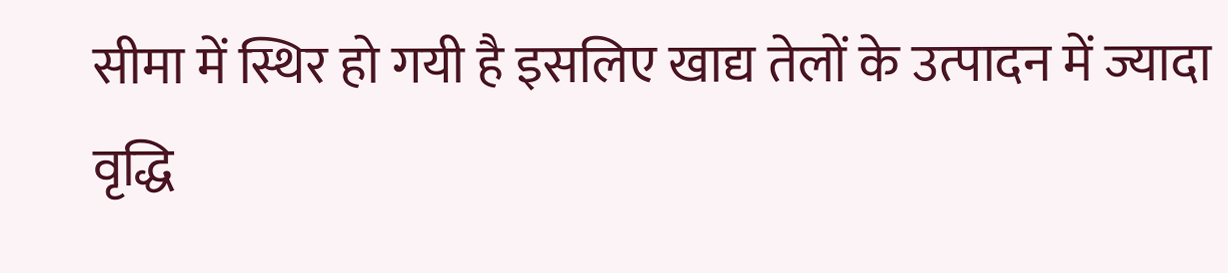सीमा में स्थिर हो गयी है इसलिए खाद्य तेलों के उत्पादन में ज्यादा वृद्धि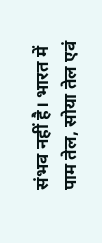संभव नहीं है। भारत में पाम तेल, सोया तेल एवं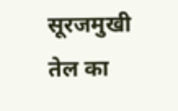सूरजमुखी तेल का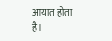आयात होता है।